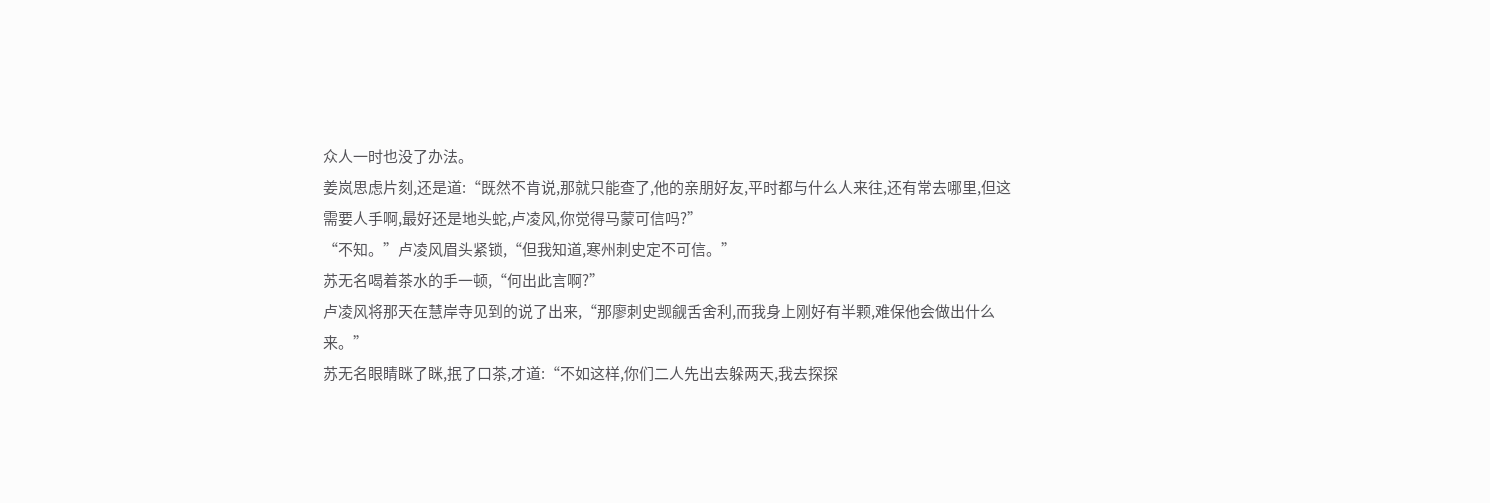众人一时也没了办法。
姜岚思虑片刻,还是道:“既然不肯说,那就只能查了,他的亲朋好友,平时都与什么人来往,还有常去哪里,但这需要人手啊,最好还是地头蛇,卢凌风,你觉得马蒙可信吗?”
“不知。”卢凌风眉头紧锁,“但我知道,寒州刺史定不可信。”
苏无名喝着茶水的手一顿,“何出此言啊?”
卢凌风将那天在慧岸寺见到的说了出来,“那廖刺史觊觎舌舍利,而我身上刚好有半颗,难保他会做出什么来。”
苏无名眼睛眯了眯,抿了口茶,才道:“不如这样,你们二人先出去躲两天,我去探探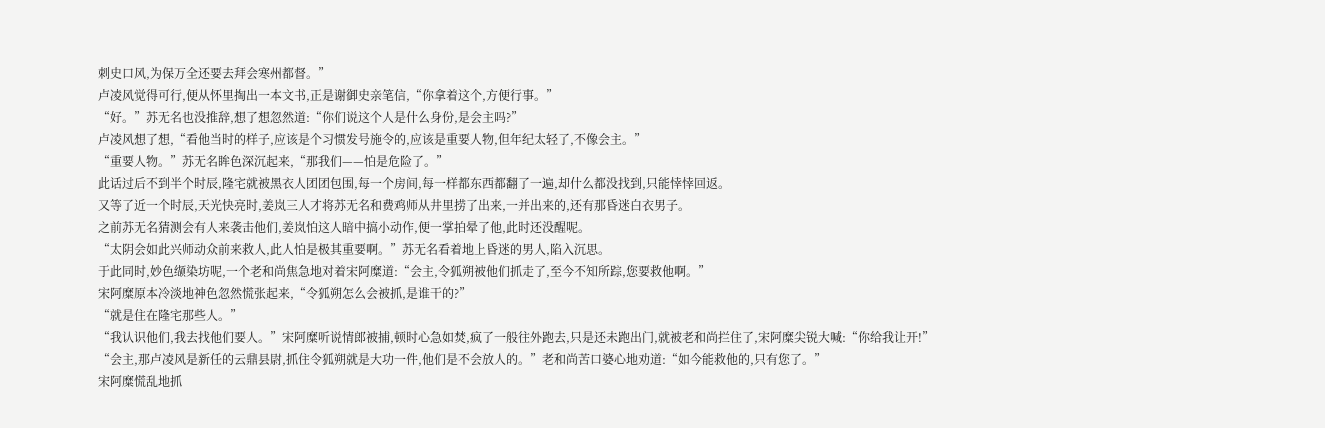刺史口风,为保万全还要去拜会寒州都督。”
卢凌风觉得可行,便从怀里掏出一本文书,正是谢御史亲笔信,“你拿着这个,方便行事。”
“好。”苏无名也没推辞,想了想忽然道:“你们说这个人是什么身份,是会主吗?”
卢凌风想了想,“看他当时的样子,应该是个习惯发号施令的,应该是重要人物,但年纪太轻了,不像会主。”
“重要人物。”苏无名眸色深沉起来,“那我们——怕是危险了。”
此话过后不到半个时辰,隆宅就被黑衣人团团包围,每一个房间,每一样都东西都翻了一遍,却什么都没找到,只能悻悻回返。
又等了近一个时辰,天光快亮时,姜岚三人才将苏无名和费鸡师从井里捞了出来,一并出来的,还有那昏迷白衣男子。
之前苏无名猜测会有人来袭击他们,姜岚怕这人暗中搞小动作,便一掌拍晕了他,此时还没醒呢。
“太阴会如此兴师动众前来救人,此人怕是极其重要啊。”苏无名看着地上昏迷的男人,陷入沉思。
于此同时,妙色缬染坊呢,一个老和尚焦急地对着宋阿糜道:“会主,令狐朔被他们抓走了,至今不知所踪,您要救他啊。”
宋阿糜原本冷淡地神色忽然慌张起来,“令狐朔怎么会被抓,是谁干的?”
“就是住在隆宅那些人。”
“我认识他们,我去找他们要人。”宋阿糜听说情郎被捕,顿时心急如焚,疯了一般往外跑去,只是还未跑出门,就被老和尚拦住了,宋阿糜尖锐大喊:“你给我让开!”
“会主,那卢凌风是新任的云鼎县尉,抓住令狐朔就是大功一件,他们是不会放人的。”老和尚苦口婆心地劝道:“如今能救他的,只有您了。”
宋阿糜慌乱地抓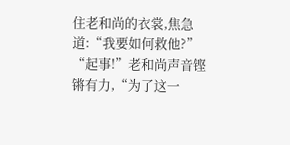住老和尚的衣裳,焦急道:“我要如何救他?”
“起事!”老和尚声音铿锵有力,“为了这一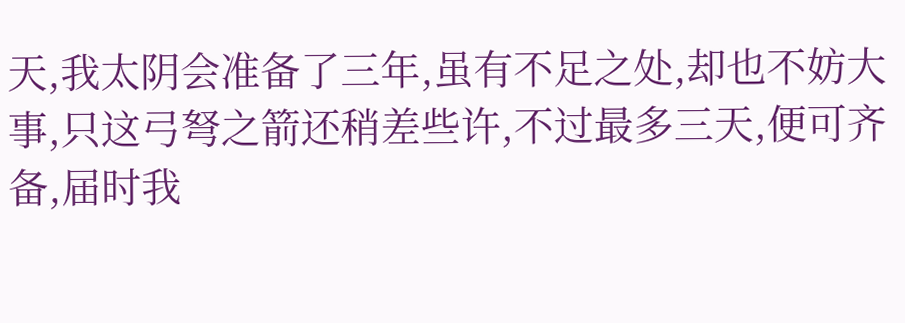天,我太阴会准备了三年,虽有不足之处,却也不妨大事,只这弓弩之箭还稍差些许,不过最多三天,便可齐备,届时我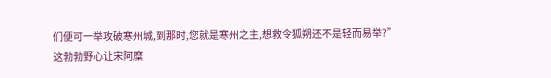们便可一举攻破寒州城,到那时,您就是寒州之主,想救令狐朔还不是轻而易举?”
这勃勃野心让宋阿糜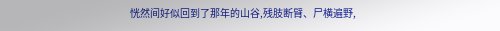恍然间好似回到了那年的山谷,残肢断臂、尸横遍野,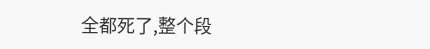全都死了,整个段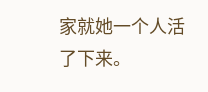家就她一个人活了下来。